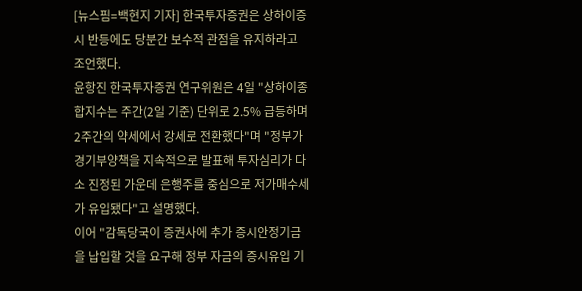[뉴스핌=백현지 기자] 한국투자증권은 상하이증시 반등에도 당분간 보수적 관점을 유지하라고 조언했다.
윤항진 한국투자증권 연구위원은 4일 "상하이종합지수는 주간(2일 기준) 단위로 2.5% 급등하며 2주간의 약세에서 강세로 전환했다"며 "정부가 경기부양책을 지속적으로 발표해 투자심리가 다소 진정된 가운데 은행주를 중심으로 저가매수세가 유입됐다"고 설명했다.
이어 "감독당국이 증권사에 추가 증시안정기금을 납입할 것을 요구해 정부 자금의 증시유입 기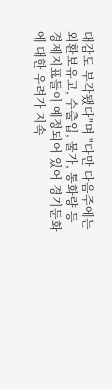대감도 부각됐다"며 "다만 다음주에는 외환보유고, 수출입, 물가, 통화량 등 경제지표들이 예정되어 있어 경기둔화에 대한 우려가 지속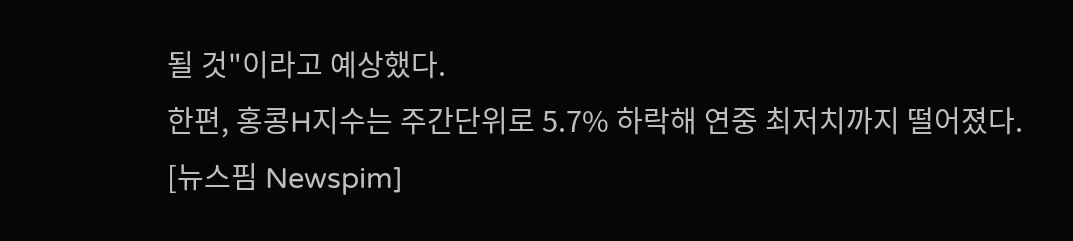될 것"이라고 예상했다.
한편, 홍콩H지수는 주간단위로 5.7% 하락해 연중 최저치까지 떨어졌다.
[뉴스핌 Newspim]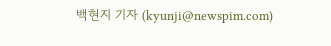백현지 기자 (kyunji@newspim.com)